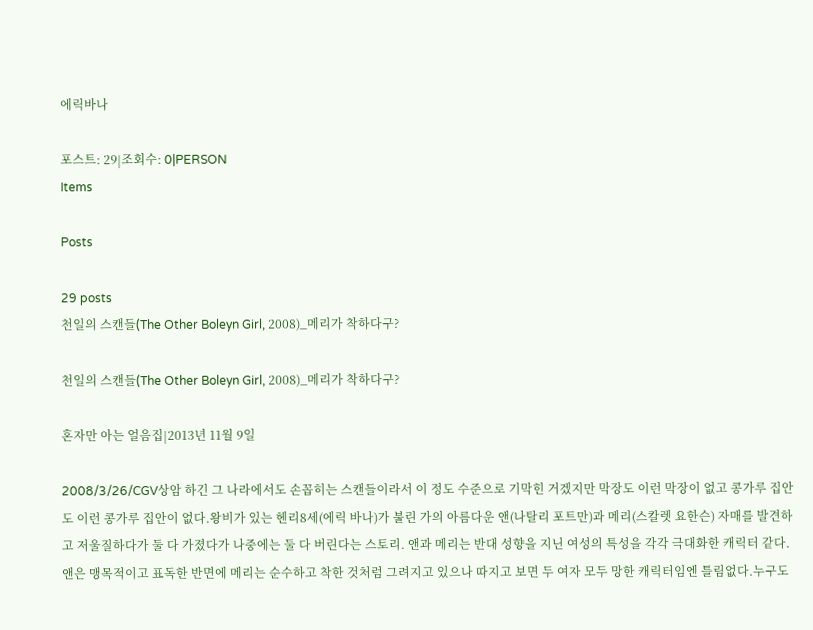에릭바나

포스트: 29|조회수: 0|PERSON
Items

Posts

29 posts
천일의 스캔들(The Other Boleyn Girl, 2008)_메리가 착하다구?

천일의 스캔들(The Other Boleyn Girl, 2008)_메리가 착하다구?

혼자만 아는 얼음집|2013년 11월 9일

2008/3/26/CGV상암 하긴 그 나라에서도 손꼽히는 스캔들이라서 이 정도 수준으로 기막힌 거겠지만 막장도 이런 막장이 없고 콩가루 집안도 이런 콩가루 집안이 없다.왕비가 있는 헨리8세(에릭 바나)가 불린 가의 아름다운 앤(나탈리 포트만)과 메리(스칼렛 요한슨) 자매를 발견하고 저울질하다가 둘 다 가졌다가 나중에는 둘 다 버린다는 스토리. 앤과 메리는 반대 성향을 지닌 여성의 특성을 각각 극대화한 캐릭터 같다.앤은 맹목적이고 표독한 반면에 메리는 순수하고 착한 것처럼 그려지고 있으나 따지고 보면 두 여자 모두 망한 캐릭터임엔 틀림없다.누구도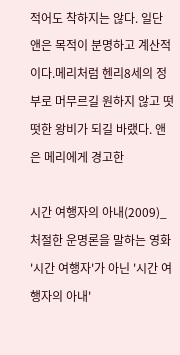적어도 착하지는 않다. 일단 앤은 목적이 분명하고 계산적이다.메리처럼 헨리8세의 정부로 머무르길 원하지 않고 떳떳한 왕비가 되길 바랬다. 앤은 메리에게 경고한

시간 여행자의 아내(2009)_처절한 운명론을 말하는 영화 '시간 여행자'가 아닌 '시간 여행자의 아내'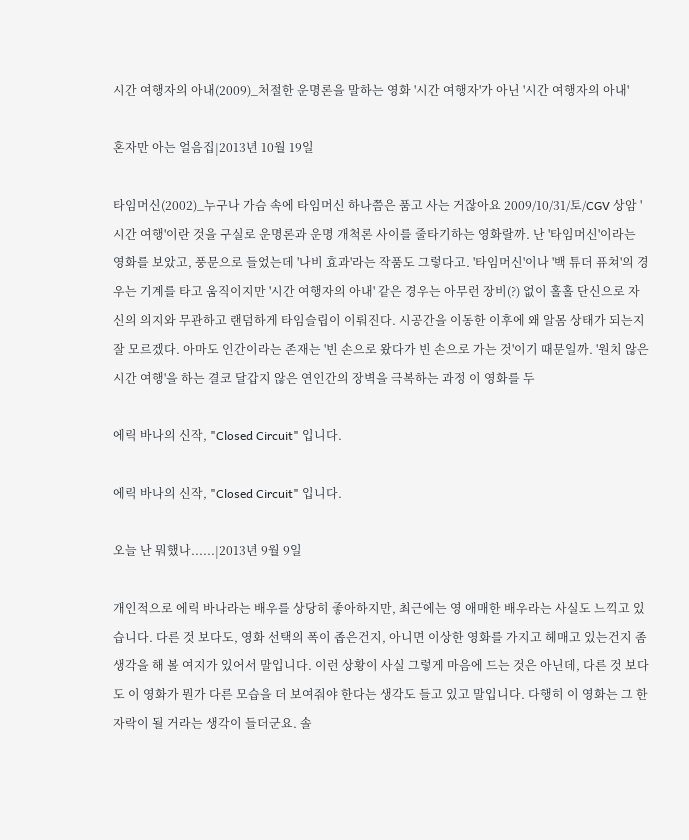시간 여행자의 아내(2009)_처절한 운명론을 말하는 영화 '시간 여행자'가 아닌 '시간 여행자의 아내'

혼자만 아는 얼음집|2013년 10월 19일

타임머신(2002)_누구나 가슴 속에 타임머신 하나쯤은 품고 사는 거잖아요 2009/10/31/토/CGV 상암 '시간 여행'이란 것을 구실로 운명론과 운명 개척론 사이를 줄타기하는 영화랄까. 난 '타임머신'이라는 영화를 보았고, 풍문으로 들었는데 '나비 효과'라는 작품도 그렇다고. '타임머신'이나 '백 튜더 퓨쳐'의 경우는 기계를 타고 움직이지만 '시간 여행자의 아내' 같은 경우는 아무런 장비(?) 없이 홀홀 단신으로 자신의 의지와 무관하고 랜덤하게 타임슬립이 이뤄진다. 시공간을 이동한 이후에 왜 알몸 상태가 되는지 잘 모르겠다. 아마도 인간이라는 존재는 '빈 손으로 왔다가 빈 손으로 가는 것'이기 때문일까. '원치 않은 시간 여행'을 하는 결코 달갑지 않은 연인간의 장벽을 극복하는 과정 이 영화를 두

에릭 바나의 신작, "Closed Circuit" 입니다.

에릭 바나의 신작, "Closed Circuit" 입니다.

오늘 난 뭐했나......|2013년 9월 9일

개인적으로 에릭 바나라는 배우를 상당히 좋아하지만, 최근에는 영 애매한 배우라는 사실도 느끽고 있습니다. 다른 것 보다도, 영화 선택의 폭이 좁은건지, 아니면 이상한 영화를 가지고 헤매고 있는건지 좀 생각을 해 볼 여지가 있어서 말입니다. 이런 상황이 사실 그렇게 마음에 드는 것은 아닌데, 다른 것 보다도 이 영화가 뭔가 다른 모습을 더 보여줘야 한다는 생각도 들고 있고 말입니다. 다행히 이 영화는 그 한 자락이 될 거라는 생각이 들더군요. 솔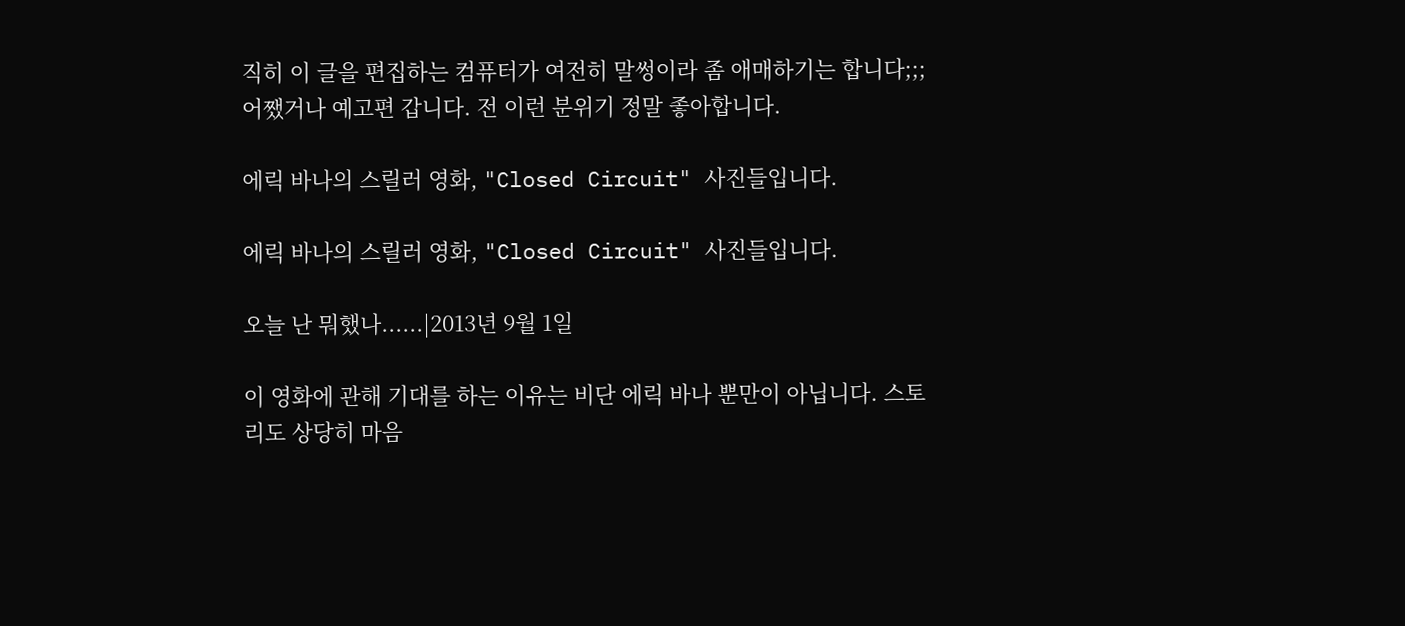직히 이 글을 편집하는 컴퓨터가 여전히 말썽이라 좀 애매하기는 합니다;;; 어쨌거나 예고편 갑니다. 전 이런 분위기 정말 좋아합니다.

에릭 바나의 스릴러 영화, "Closed Circuit" 사진들입니다.

에릭 바나의 스릴러 영화, "Closed Circuit" 사진들입니다.

오늘 난 뭐했나......|2013년 9월 1일

이 영화에 관해 기대를 하는 이유는 비단 에릭 바나 뿐만이 아닙니다. 스토리도 상당히 마음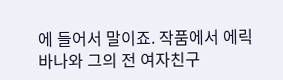에 들어서 말이죠. 작품에서 에릭 바나와 그의 전 여자친구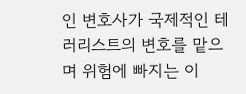인 변호사가 국제적인 테러리스트의 변호를 맡으며 위험에 빠지는 이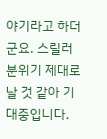야기라고 하더군요. 스릴러 분위기 제대로 날 것 같아 기대중입니다.